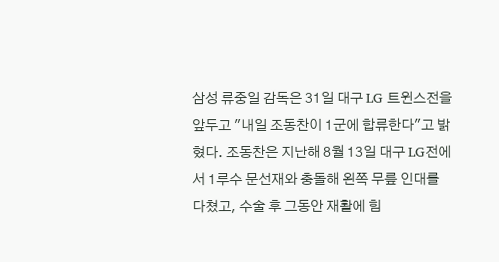삼성 류중일 감독은 31일 대구 LG 트윈스전을 앞두고 "내일 조동찬이 1군에 합류한다"고 밝혔다. 조동찬은 지난해 8월 13일 대구 LG전에서 1루수 문선재와 충돌해 왼쪽 무릎 인대를 다쳤고, 수술 후 그동안 재활에 힘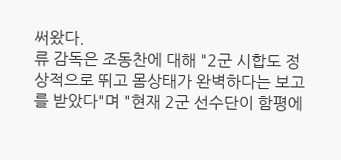써왔다.
류 감독은 조동찬에 대해 "2군 시합도 정상적으로 뛰고 몸상태가 완벽하다는 보고를 받았다"며 "현재 2군 선수단이 함평에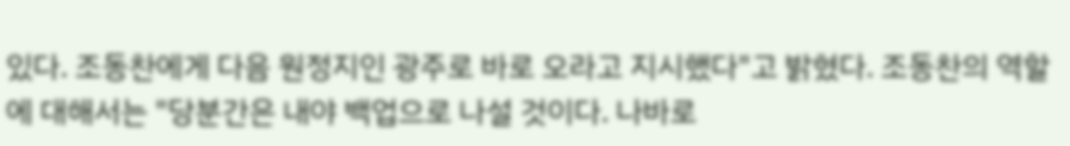있다. 조동찬에게 다음 원정지인 광주로 바로 오라고 지시했다"고 밝혔다. 조동찬의 역할에 대해서는 "당분간은 내야 백업으로 나설 것이다. 나바로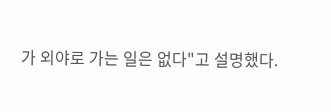가 외야로 가는 일은 없다"고 설명했다.